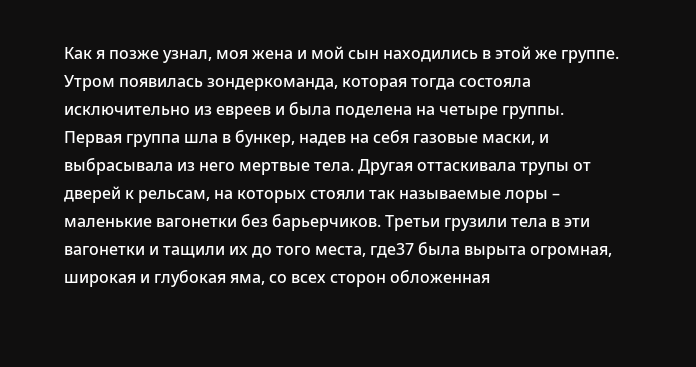Как я позже узнал, моя жена и мой сын находились в этой же группе. Утром появилась зондеркоманда, которая тогда состояла исключительно из евреев и была поделена на четыре группы. Первая группа шла в бункер, надев на себя газовые маски, и выбрасывала из него мертвые тела. Другая оттаскивала трупы от дверей к рельсам, на которых стояли так называемые лоры – маленькие вагонетки без барьерчиков. Третьи грузили тела в эти вагонетки и тащили их до того места, где37 была вырыта огромная, широкая и глубокая яма, со всех сторон обложенная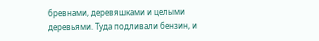бревнами, деревяшками и целыми деревьями. Туда подливали бензин, и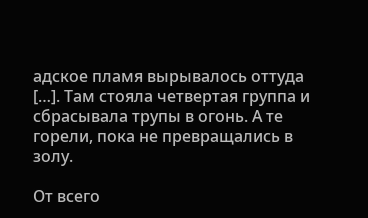адское пламя вырывалось оттуда […]. Там стояла четвертая группа и сбрасывала трупы в огонь. А те горели, пока не превращались в золу.

От всего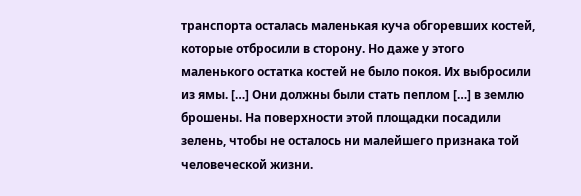транспорта осталась маленькая куча обгоревших костей, которые отбросили в сторону. Но даже у этого маленького остатка костей не было покоя. Их выбросили из ямы. […] Они должны были стать пеплом […] в землю брошены. На поверхности этой площадки посадили зелень, чтобы не осталось ни малейшего признака той человеческой жизни.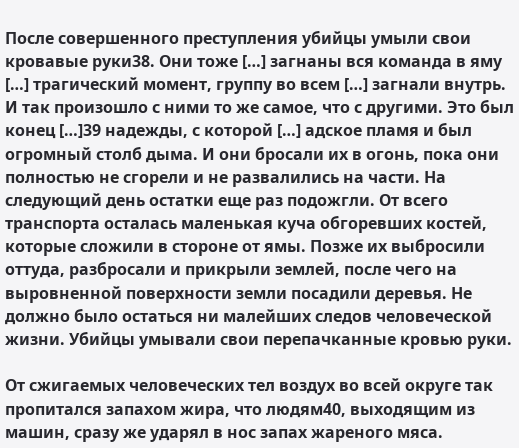После совершенного преступления убийцы умыли свои кровавые руки38. Они тоже […] загнаны вся команда в яму […] трагический момент, группу во всем […] загнали внутрь. И так произошло с ними то же самое, что с другими. Это был конец […]39 надежды, с которой […] адское пламя и был огромный столб дыма. И они бросали их в огонь, пока они полностью не сгорели и не развалились на части. На следующий день остатки еще раз подожгли. От всего транспорта осталась маленькая куча обгоревших костей, которые сложили в стороне от ямы. Позже их выбросили оттуда, разбросали и прикрыли землей, после чего на выровненной поверхности земли посадили деревья. Не должно было остаться ни малейших следов человеческой жизни. Убийцы умывали свои перепачканные кровью руки.

От сжигаемых человеческих тел воздух во всей округе так пропитался запахом жира, что людям40, выходящим из машин, сразу же ударял в нос запах жареного мяса.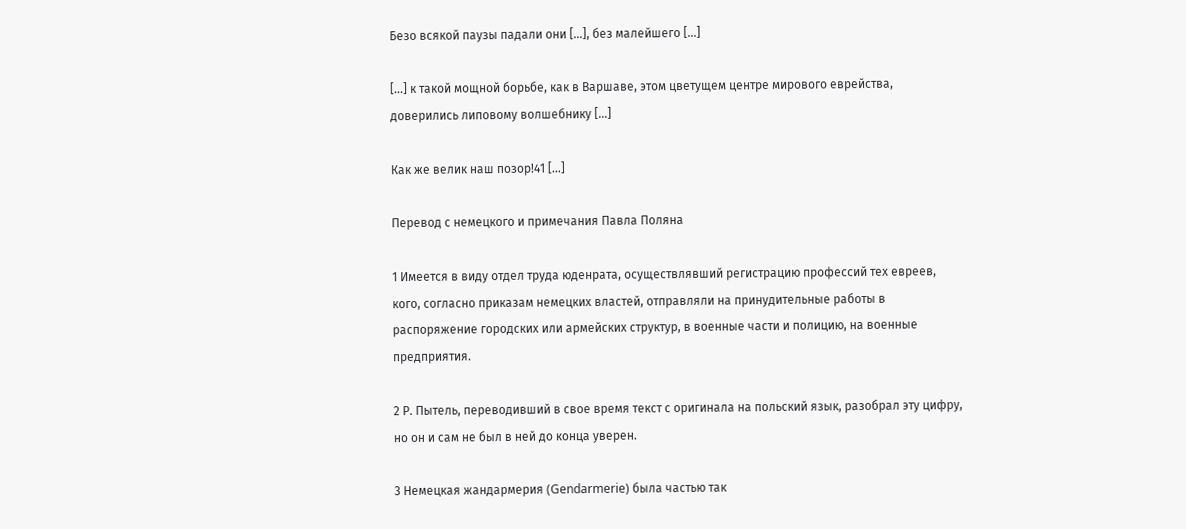Безо всякой паузы падали они […], без малейшего […]

[…] к такой мощной борьбе, как в Варшаве, этом цветущем центре мирового еврейства, доверились липовому волшебнику […]

Как же велик наш позор!41 […]

Перевод с немецкого и примечания Павла Поляна

1 Имеется в виду отдел труда юденрата, осуществлявший регистрацию профессий тех евреев, кого, согласно приказам немецких властей, отправляли на принудительные работы в распоряжение городских или армейских структур, в военные части и полицию, на военные предприятия.

2 Р. Пытель, переводивший в свое время текст с оригинала на польский язык, разобрал эту цифру, но он и сам не был в ней до конца уверен.

3 Немецкая жандармерия (Gendarmerie) была частью так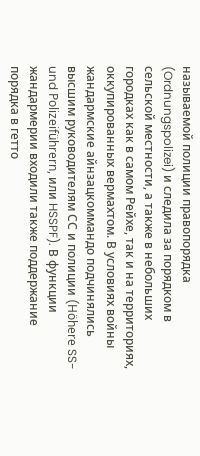называемой полиции правопорядка (Ordnungspolizei) и следила за порядком в сельской местности, а также в небольших городках как в самом Рейхе, так и на территориях, оккупированных вермахтом. В условиях войны жандармские айнзацкоммандо подчинялись высшим руководителям СС и полиции (Höhere SS-und Polizeiführern, или HSSPF). В функции жандармерии входили также поддержание порядка в гетто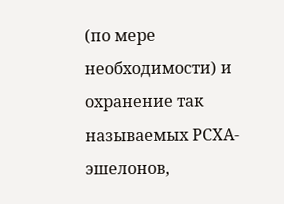(по мере необходимости) и охранение так называемых РСХА-эшелонов,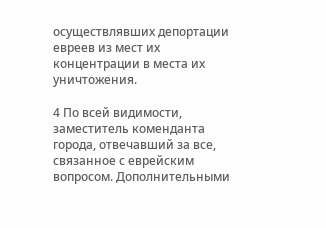осуществлявших депортации евреев из мест их концентрации в места их уничтожения.

4 По всей видимости, заместитель коменданта города, отвечавший за все, связанное с еврейским вопросом. Дополнительными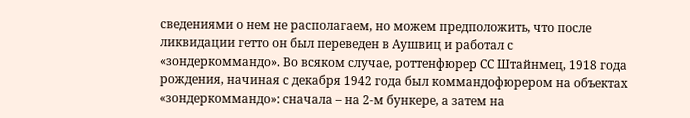сведениями о нем не располагаем, но можем предположить, что после ликвидации гетто он был переведен в Аушвиц и работал с «зондеркоммандо». Во всяком случае, роттенфюрер СС Штайнмец, 1918 года рождения, начиная с декабря 1942 года был коммандофюрером на объектах «зондеркоммандо»: сначала – на 2-м бункере, а затем на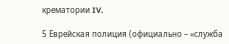крематории IV.

5 Еврейская полиция (официально – «служба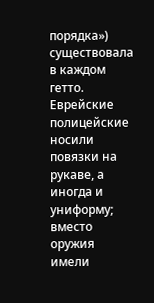порядка») существовала в каждом гетто. Еврейские полицейские носили повязки на рукаве, а иногда и униформу; вместо оружия имели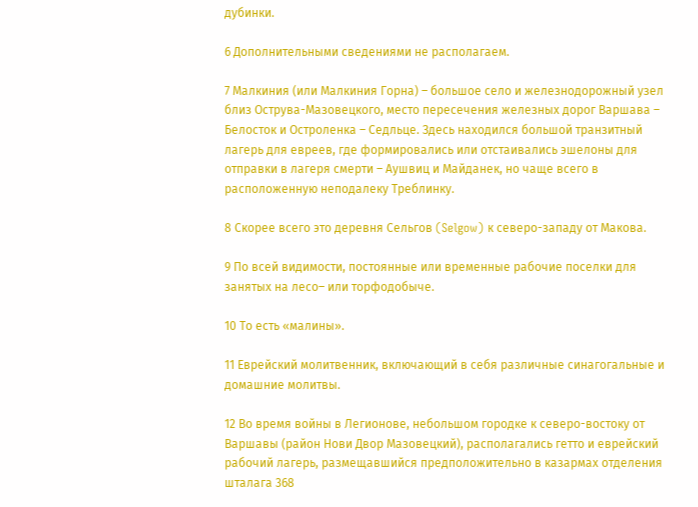дубинки.

6 Дополнительными сведениями не располагаем.

7 Малкиния (или Малкиния Горна) – большое село и железнодорожный узел близ Острува-Мазовецкого, место пересечения железных дорог Варшава – Белосток и Остроленка – Седльце. Здесь находился большой транзитный лагерь для евреев, где формировались или отстаивались эшелоны для отправки в лагеря смерти – Аушвиц и Майданек, но чаще всего в расположенную неподалеку Треблинку.

8 Скорее всего это деревня Сельгов (Selgow) к северо-западу от Макова.

9 По всей видимости, постоянные или временные рабочие поселки для занятых на лесо– или торфодобыче.

10 То есть «малины».

11 Еврейский молитвенник, включающий в себя различные синагогальные и домашние молитвы.

12 Во время войны в Легионове, небольшом городке к северо-востоку от Варшавы (район Нови Двор Мазовецкий), располагались гетто и еврейский рабочий лагерь, размещавшийся предположительно в казармах отделения шталага 368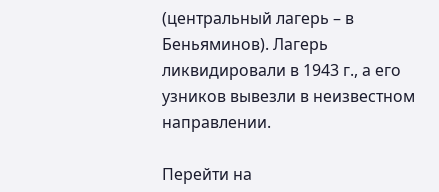(центральный лагерь – в Беньяминов). Лагерь ликвидировали в 1943 г., а его узников вывезли в неизвестном направлении.

Перейти на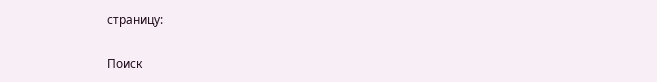страницу:

Поиск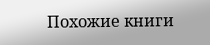Похожие книги